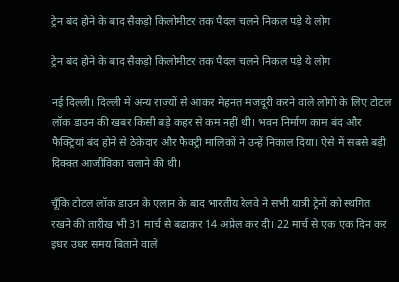ट्रेन बंद होने के बाद सैकड़ो किलोमीटर तक पैदल चलने निकल पड़े ये लोग

ट्रेन बंद होने के बाद सैकड़ो किलोमीटर तक पैदल चलने निकल पड़े ये लोग

नई दिल्ली। दिल्ली में अन्य राज्यों से आकर मेहनत मजदूरी करने वाले लोगों के लिए टोटल लॉक डाउन की खबर किसी बड़े कहर से कम नहीं थी। भवन निर्माण काम बंद और फैक्ट्रियां बंद होने से ठेकेदार और फैक्ट्री मालिकों ने उन्हें निकाल दिया। ऐसे में सबसे बड़ी दिक्क्त आजीविका चलाने की थी।

चूँकि टोटल लॉक डाउन के एलान के बाद भारतीय रेलवे ने सभी यात्री ट्रेनों को स्थगित रखने की तारीख भी 31 मार्च से बढाकर 14 अप्रेल कर दी। 22 मार्च से एक एक दिन कर इधर उधर समय बिताने वाले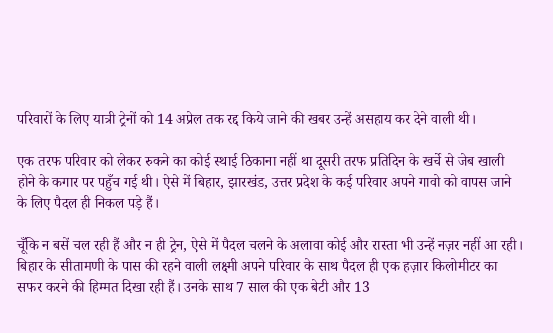परिवारों के लिए यात्री ट्रेनों को 14 अप्रेल तक रद्द किये जाने की खबर उन्हें असहाय कर देने वाली थी।

एक तरफ परिवार को लेकर रुकने का कोई स्थाई ठिकाना नहीं था दूसरी तरफ प्रतिदिन के खर्चे से जेब खाली होने के कगार पर पहुँच गई थी। ऐसे में बिहार, झारखंड, उत्तर प्रदेश के कई परिवार अपने गावो को वापस जाने के लिए पैदल ही निकल पड़े हैं।

चूँकि न बसें चल रही हैं और न ही ट्रेन, ऐसे में पैदल चलने के अलावा कोई और रास्ता भी उन्हें नज़र नहीं आ रही। बिहार के सीतामणी के पास की रहने वाली लक्ष्मी अपने परिवार के साथ पैदल ही एक हज़ार किलोमीटर का सफर करने की हिम्मत दिखा रही हैं। उनके साथ 7 साल की एक बेटी और 13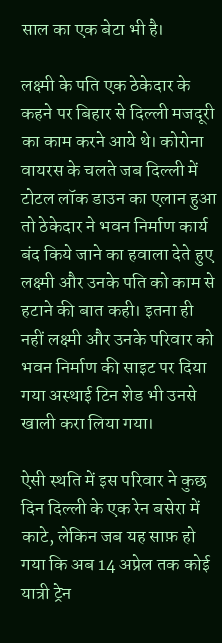साल का एक बेटा भी है।

लक्ष्मी के पति एक ठेकेदार के कहने पर बिहार से दिल्ली मजदूरी का काम करने आये थे। कोरोना वायरस के चलते जब दिल्ली में टोटल लॉक डाउन का एलान हुआ तो ठेकेदार ने भवन निर्माण कार्य बंद किये जाने का हवाला देते हुए लक्ष्मी और उनके पति को काम से हटाने की बात कही। इतना ही नहीं लक्ष्मी और उनके परिवार को भवन निर्माण की साइट पर दिया गया अस्थाई टिन शेड भी उनसे खाली करा लिया गया।

ऐसी स्थति में इस परिवार ने कुछ दिन दिल्ली के एक रेन बसेरा में काटे, लेकिन जब यह साफ़ हो गया कि अब 14 अप्रेल तक कोई यात्री ट्रेन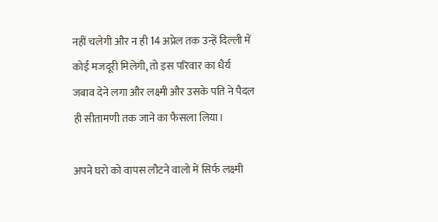नहीं चलेगी और न ही 14 अप्रेल तक उन्हें दिल्ली में कोई मजदूरी मिलेगी, तो इस परिवार का धैर्य जबाव देने लगा और लक्ष्मी और उसके पति ने पैदल ही सीतामणी तक जाने का फैसला लिया।

अपने घरो को वापस लौटने वालो में सिर्फ लक्ष्मी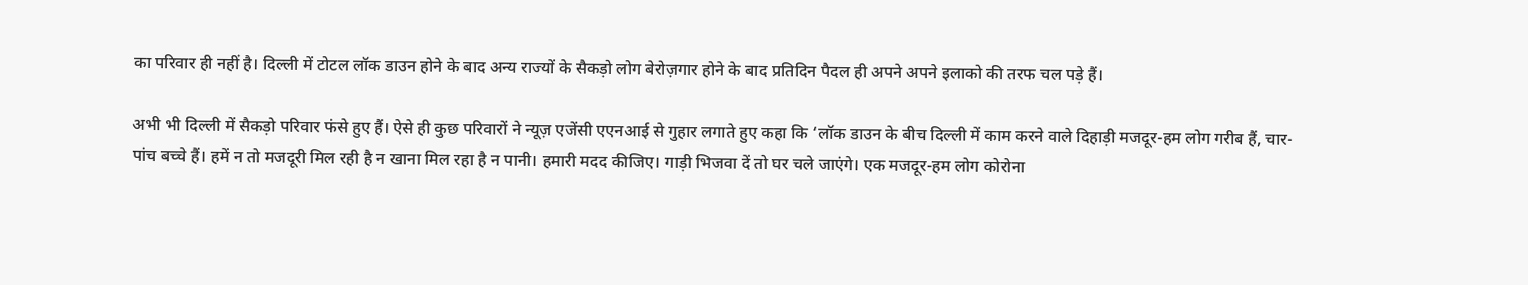का परिवार ही नहीं है। दिल्ली में टोटल लॉक डाउन होने के बाद अन्य राज्यों के सैकड़ो लोग बेरोज़गार होने के बाद प्रतिदिन पैदल ही अपने अपने इलाको की तरफ चल पड़े हैं।

अभी भी दिल्ली में सैकड़ो परिवार फंसे हुए हैं। ऐसे ही कुछ परिवारों ने न्यूज़ एजेंसी एएनआई से गुहार लगाते हुए कहा कि ‘लॉक डाउन के बीच दिल्ली में काम करने वाले दिहाड़ी मजदूर-हम लोग गरीब हैं, चार-पांच बच्चे हैं। हमें न तो मजदूरी मिल रही है न खाना मिल रहा है न पानी। हमारी मदद कीजिए। गाड़ी भिजवा दें तो घर चले जाएंगे। एक मजदूर-हम लोग कोरोना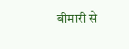बीमारी से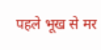पहले भूख से मर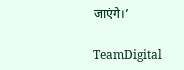जाएंगे।’

TeamDigital